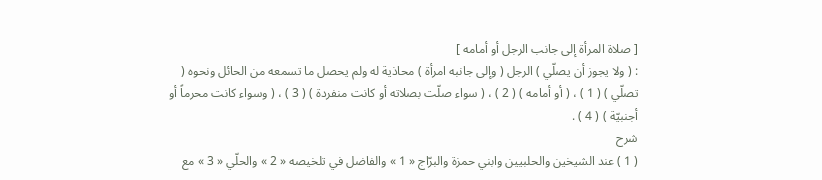[ صلاة المرأة إلى جانب الرجل أو أمامه ]
: ( ولا يجوز أن يصلّي ) الرجل ( وإلى جانبه امرأة ) محاذية له ولم يحصل ما تسمعه من الحائل ونحوه ( تصلّي ) ( 1 ) ، ( أو أمامه ) ( 2 ) ، ( سواء صلّت بصلاته أو كانت منفردة ) ( 3 ) ، ( وسواء كانت محرماً أو أجنبيّة ) ( 4 ) .
شرح
( 1 ) عند الشيخين والحلبيين وابني حمزة والبرّاج « 1 » والفاضل في تلخيصه « 2 » والحلّي « 3 » مع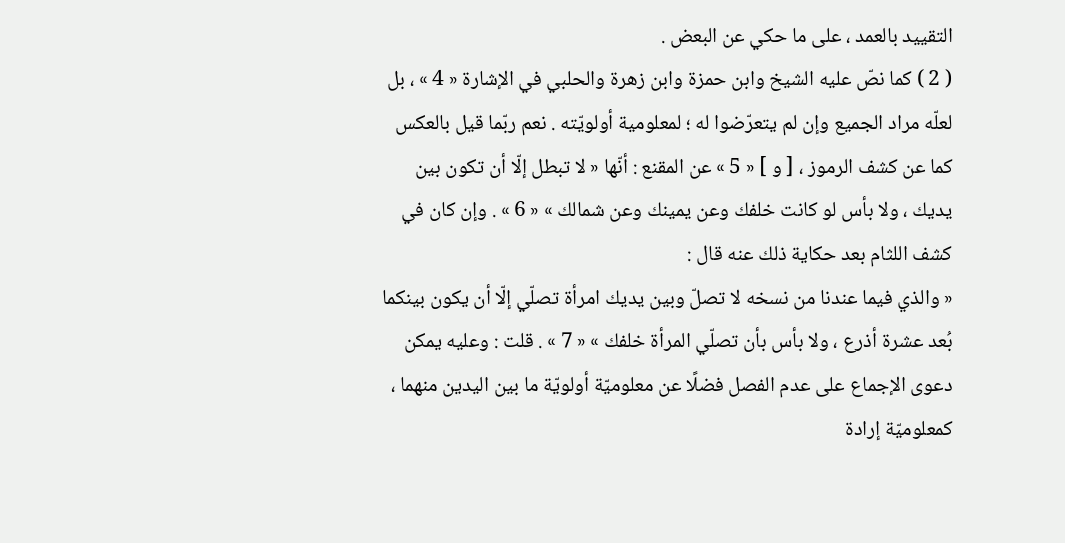التقييد بالعمد ، على ما حكي عن البعض .
( 2 ) كما نصّ عليه الشيخ وابن حمزة وابن زهرة والحلبي في الإشارة « 4 » ، بل لعلّه مراد الجميع وإن لم يتعرّضوا له ؛ لمعلومية أولويّته . نعم ربّما قيل بالعكس كما عن كشف الرموز ، [ و ] « 5 » عن المقنع : أنّها « لا تبطل إلّا أن تكون بين يديك ، ولا بأس لو كانت خلفك وعن يمينك وعن شمالك » « 6 » . وإن كان في كشف اللثام بعد حكاية ذلك عنه قال :
« والذي فيما عندنا من نسخه لا تصلّ وبين يديك امرأة تصلّي إلّا أن يكون بينكما بُعد عشرة أذرع ، ولا بأس بأن تصلّي المرأة خلفك » « 7 » . قلت : وعليه يمكن دعوى الإجماع على عدم الفصل فضلًا عن معلوميّة أولويّة ما بين اليدين منهما ، كمعلوميّة إرادة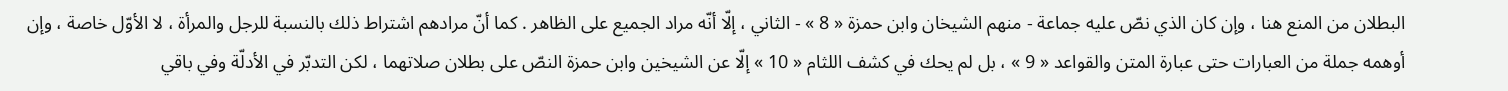البطلان من المنع هنا ، وإن كان الذي نصّ عليه جماعة - منهم الشيخان وابن حمزة « 8 » - الثاني ، إلّا أنّه مراد الجميع على الظاهر . كما أنّ مرادهم اشتراط ذلك بالنسبة للرجل والمرأة ، لا الأوّل خاصة ، وإن أوهمه جملة من العبارات حتى عبارة المتن والقواعد « 9 » ، بل لم يحك في كشف اللثام « 10 » إلّا عن الشيخين وابن حمزة النصّ على بطلان صلاتهما ، لكن التدبّر في الأدلّة وفي باقي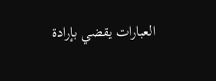العبارات يقضي بإرادة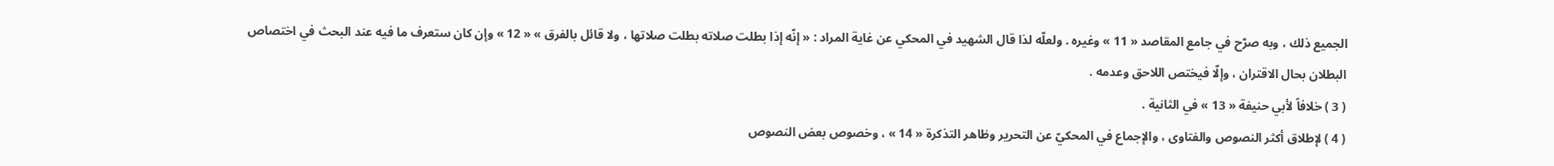الجميع ذلك ، وبه صرّح في جامع المقاصد « 11 » وغيره . ولعلّه لذا قال الشهيد في المحكي عن غاية المراد : « إنّه إذا بطلت صلاته بطلت صلاتها ، ولا قائل بالفرق » « 12 » وإن كان ستعرف ما فيه عند البحث في اختصاص البطلان بحال الاقتران ، وإلّا فيختص اللاحق وعدمه .
( 3 ) خلافاً لأبي حنيفة « 13 » في الثانية .
( 4 ) لإطلاق أكثر النصوص والفتاوى ، والإجماع في المحكيّ عن التحرير وظاهر التذكرة « 14 » ، وخصوص بعض النصوص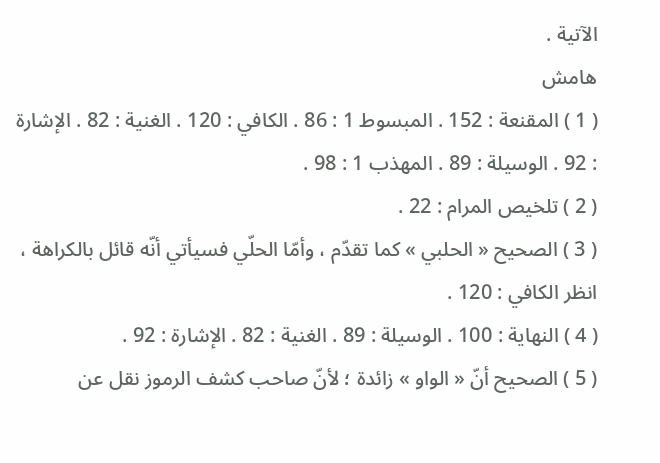الآتية .
هامش
( 1 ) المقنعة : 152 . المبسوط 1 : 86 . الكافي : 120 . الغنية : 82 . الإشارة : 92 . الوسيلة : 89 . المهذب 1 : 98 .
( 2 ) تلخيص المرام : 22 .
( 3 ) الصحيح « الحلبي » كما تقدّم ، وأمّا الحلّي فسيأتي أنّه قائل بالكراهة ، انظر الكافي : 120 .
( 4 ) النهاية : 100 . الوسيلة : 89 . الغنية : 82 . الإشارة : 92 .
( 5 ) الصحيح أنّ « الواو » زائدة ؛ لأنّ صاحب كشف الرموز نقل عن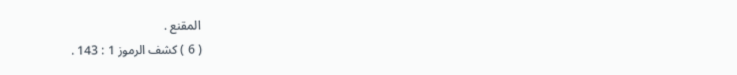المقنع .
( 6 ) كشف الرموز 1 : 143 .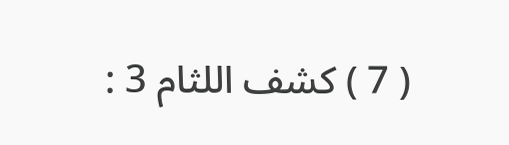( 7 ) كشف اللثام 3 :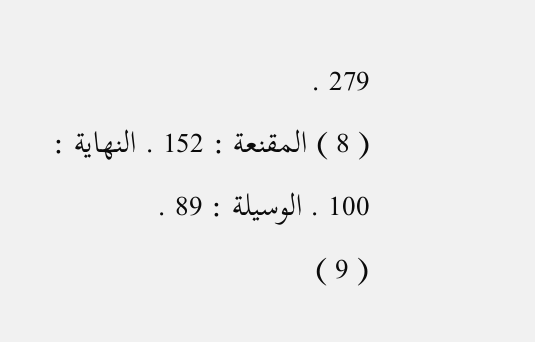279 .
( 8 ) المقنعة : 152 . النهاية : 100 . الوسيلة : 89 .
( 9 )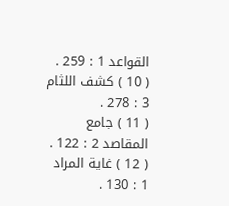القواعد 1 : 259 .
( 10 ) كشف اللثام 3 : 278 .
( 11 ) جامع المقاصد 2 : 122 .
( 12 ) غاية المراد 1 : 130 .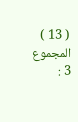( 13 ) المجموع 3 :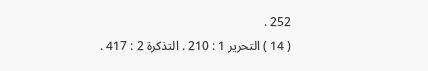252 .
( 14 ) التحرير 1 : 210 . التذكرة 2 : 417 .